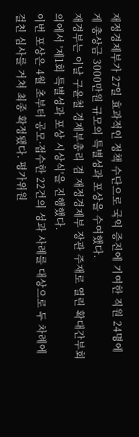재정경제부가 27일 효과적인 정책 수단으로 국익 증진에 기여한 직원 24명에게 총상금 3000만원 규모의 특별성과 포상을 수여했다.
재경부는 이날 구윤철 경제부총리 겸 재정경제부 장관 주재로 열린 확대간부회의에서 '제1회 특별성과 포상 시상식'을 진행했다.
이번 포상은 4월 초부터 공모·접수한 22건의 성과 사례를 대상으로 두 차례에 걸친 심사를 거쳐 최종 확정됐다. 평가위원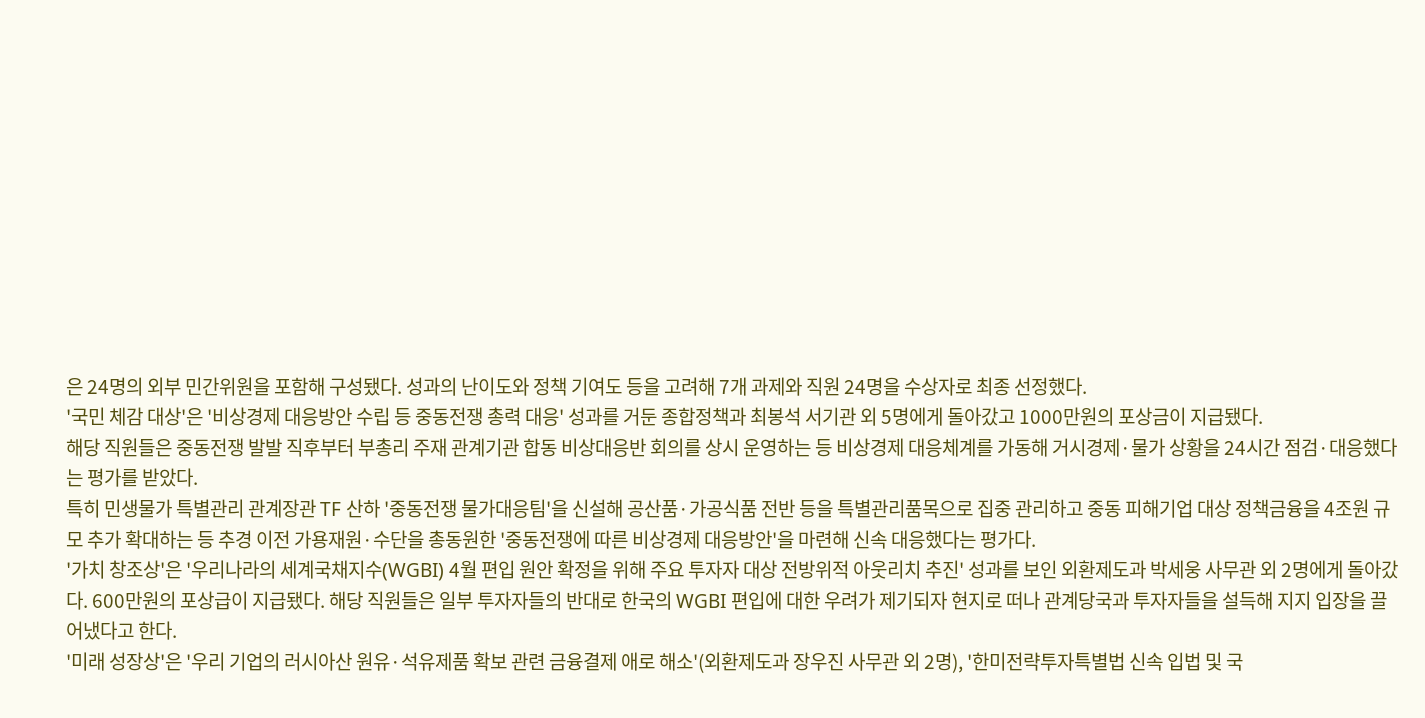은 24명의 외부 민간위원을 포함해 구성됐다. 성과의 난이도와 정책 기여도 등을 고려해 7개 과제와 직원 24명을 수상자로 최종 선정했다.
'국민 체감 대상'은 '비상경제 대응방안 수립 등 중동전쟁 총력 대응' 성과를 거둔 종합정책과 최봉석 서기관 외 5명에게 돌아갔고 1000만원의 포상금이 지급됐다.
해당 직원들은 중동전쟁 발발 직후부터 부총리 주재 관계기관 합동 비상대응반 회의를 상시 운영하는 등 비상경제 대응체계를 가동해 거시경제·물가 상황을 24시간 점검·대응했다는 평가를 받았다.
특히 민생물가 특별관리 관계장관 TF 산하 '중동전쟁 물가대응팀'을 신설해 공산품·가공식품 전반 등을 특별관리품목으로 집중 관리하고 중동 피해기업 대상 정책금융을 4조원 규모 추가 확대하는 등 추경 이전 가용재원·수단을 총동원한 '중동전쟁에 따른 비상경제 대응방안'을 마련해 신속 대응했다는 평가다.
'가치 창조상'은 '우리나라의 세계국채지수(WGBI) 4월 편입 원안 확정을 위해 주요 투자자 대상 전방위적 아웃리치 추진' 성과를 보인 외환제도과 박세웅 사무관 외 2명에게 돌아갔다. 600만원의 포상급이 지급됐다. 해당 직원들은 일부 투자자들의 반대로 한국의 WGBI 편입에 대한 우려가 제기되자 현지로 떠나 관계당국과 투자자들을 설득해 지지 입장을 끌어냈다고 한다.
'미래 성장상'은 '우리 기업의 러시아산 원유·석유제품 확보 관련 금융결제 애로 해소'(외환제도과 장우진 사무관 외 2명), '한미전략투자특별법 신속 입법 및 국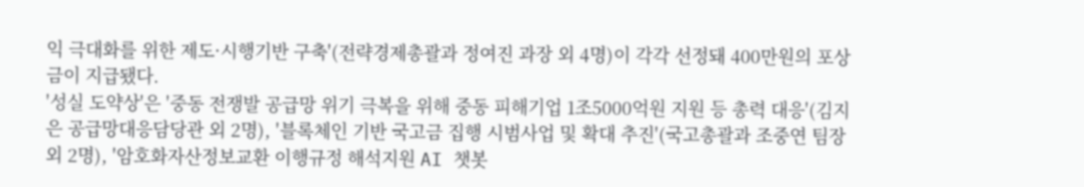익 극대화를 위한 제도·시행기반 구축'(전략경제총괄과 정여진 과장 외 4명)이 각각 선정돼 400만원의 포상금이 지급됐다.
'성실 도약상'은 '중동 전쟁발 공급망 위기 극복을 위해 중동 피해기업 1조5000억원 지원 등 총력 대응'(김지은 공급망대응담당관 외 2명), '블록체인 기반 국고금 집행 시범사업 및 확대 추진'(국고총괄과 조중연 팀장 외 2명), '암호화자산정보교환 이행규정 해석지원 AI 챗봇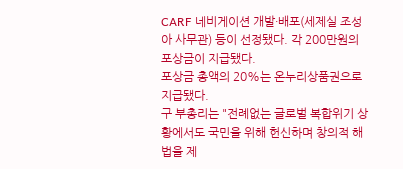CARF 네비게이션 개발·배포(세제실 조성아 사무관) 등이 선정됐다. 각 200만원의 포상금이 지급됐다.
포상금 총액의 20%는 온누리상품권으로 지급됐다.
구 부총리는 "전례없는 글로벌 복합위기 상황에서도 국민을 위해 헌신하며 창의적 해법을 제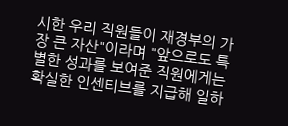시한 우리 직원들이 재경부의 가장 큰 자산"이라며 "앞으로도 특별한 성과를 보여준 직원에게는 확실한 인센티브를 지급해 일하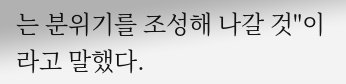는 분위기를 조성해 나갈 것"이라고 말했다.